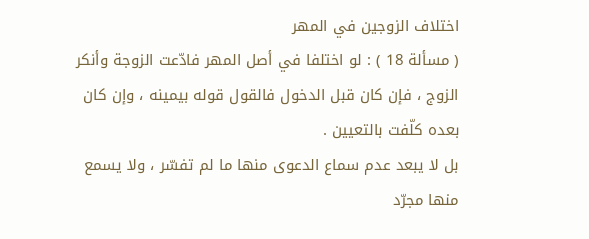اختلاف الزوجين في المهر
( مسألة 18 ) : لو اختلفا في أصل المهر فادّعت الزوجة وأنكر الزوج ، فإن كان قبل الدخول فالقول قوله بيمينه ، وإن كان بعده كلّفت بالتعيين .
بل لا يبعد عدم سماع الدعوى منها ما لم تفسّر ، ولا يسمع منها مجرّد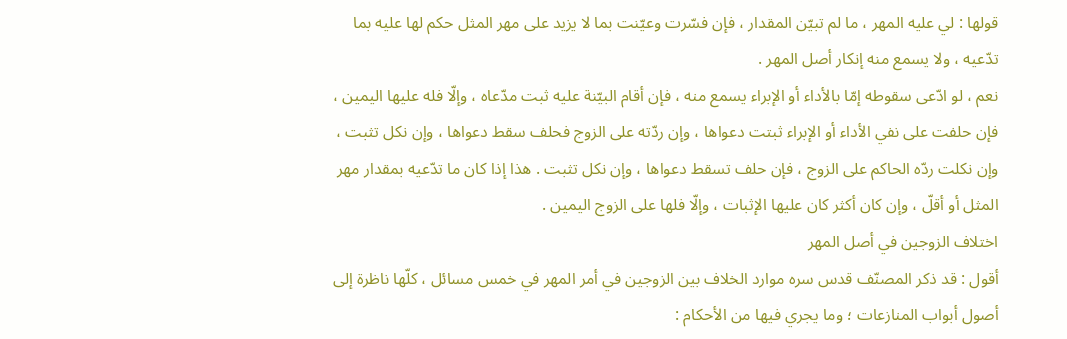قولها : لي عليه المهر ، ما لم تبيّن المقدار ، فإن فسّرت وعيّنت بما لا يزيد على مهر المثل حكم لها عليه بما تدّعيه ، ولا يسمع منه إنكار أصل المهر .
نعم ، لو ادّعى سقوطه إمّا بالأداء أو الإبراء يسمع منه ، فإن أقام البيّنة عليه ثبت مدّعاه ، وإلّا فله عليها اليمين ، فإن حلفت على نفي الأداء أو الإبراء ثبتت دعواها ، وإن ردّته على الزوج فحلف سقط دعواها ، وإن نكل تثبت ، وإن نكلت ردّه الحاكم على الزوج ، فإن حلف تسقط دعواها ، وإن نكل تثبت . هذا إذا كان ما تدّعيه بمقدار مهر المثل أو أقلّ ، وإن كان أكثر كان عليها الإثبات ، وإلّا فلها على الزوج اليمين .
اختلاف الزوجين في أصل المهر
أقول : قد ذكر المصنّف قدس سره موارد الخلاف بين الزوجين في أمر المهر في خمس مسائل ، كلّها ناظرة إلى أصول أبواب المنازعات ؛ وما يجري فيها من الأحكام :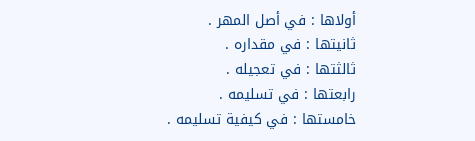أولاها : في أصل المهر .
ثانيتها : في مقداره .
ثالثتها : في تعجيله .
رابعتها : في تسليمه .
خامستها : في كيفية تسليمه .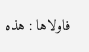فاولاها : هذه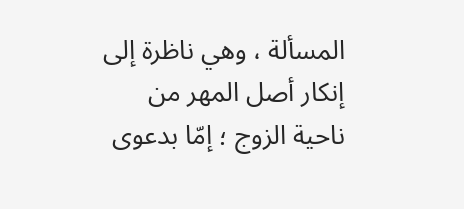المسألة ، وهي ناظرة إلى إنكار أصل المهر من ناحية الزوج ؛ إمّا بدعوى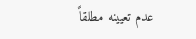عدم تعيينه مطلقاً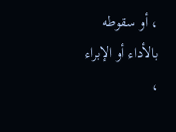، أو سقوطه بالأداء أو الإبراء ،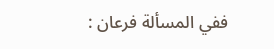ففي المسألة فرعان :